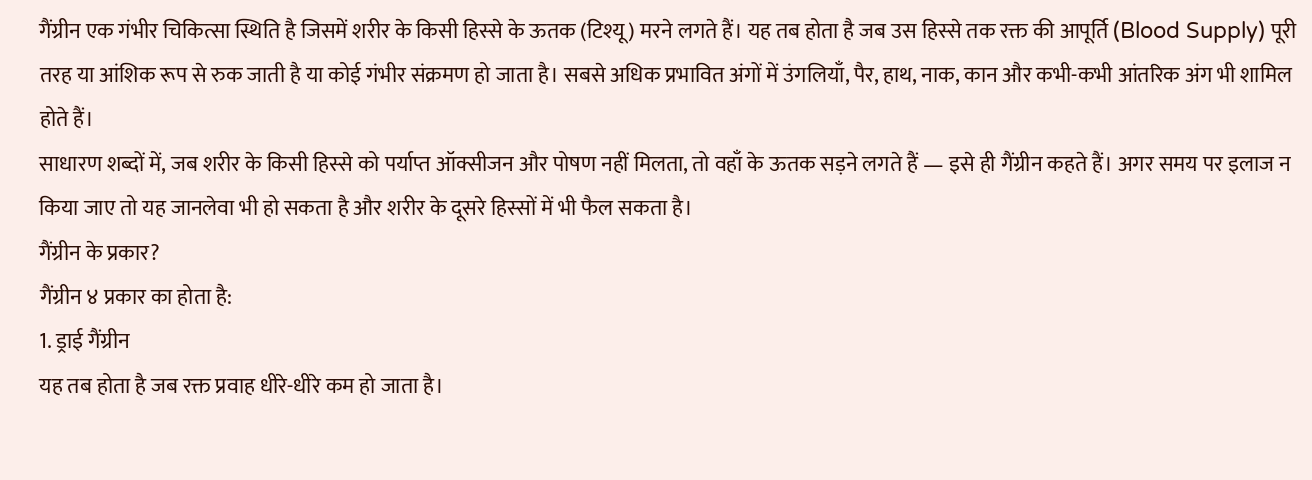गैंग्रीन एक गंभीर चिकित्सा स्थिति है जिसमें शरीर के किसी हिस्से के ऊतक (टिश्यू) मरने लगते हैं। यह तब होता है जब उस हिस्से तक रक्त की आपूर्ति (Blood Supply) पूरी तरह या आंशिक रूप से रुक जाती है या कोई गंभीर संक्रमण हो जाता है। सबसे अधिक प्रभावित अंगों में उंगलियाँ, पैर, हाथ, नाक, कान और कभी-कभी आंतरिक अंग भी शामिल होते हैं।
साधारण शब्दों में, जब शरीर के किसी हिस्से को पर्याप्त ऑक्सीजन और पोषण नहीं मिलता, तो वहाँ के ऊतक सड़ने लगते हैं — इसे ही गैंग्रीन कहते हैं। अगर समय पर इलाज न किया जाए तो यह जानलेवा भी हो सकता है और शरीर के दूसरे हिस्सों में भी फैल सकता है।
गैंग्रीन के प्रकार?
गैंग्रीन ४ प्रकार का होता है:
1. ड्राई गैंग्रीन
यह तब होता है जब रक्त प्रवाह धीरे-धीरे कम हो जाता है।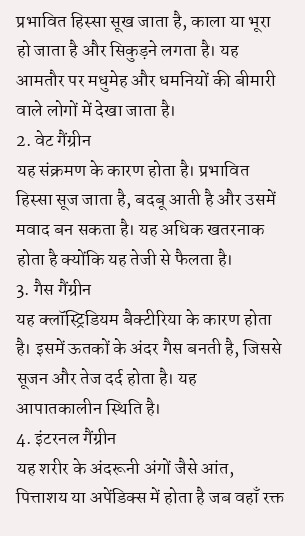प्रभावित हिस्सा सूख जाता है, काला या भूरा हो जाता है और सिकुड़ने लगता है। यह आमतौर पर मधुमेह और धमनियों की बीमारी वाले लोगों में देखा जाता है।
2. वेट गैंग्रीन
यह संक्रमण के कारण होता है। प्रभावित हिस्सा सूज जाता है, बदबू आती है और उसमें मवाद बन सकता है। यह अधिक खतरनाक होता है क्योंकि यह तेजी से फैलता है।
3. गैस गैंग्रीन
यह क्लॉस्ट्रिडियम बैक्टीरिया के कारण होता है। इसमें ऊतकों के अंदर गैस बनती है, जिससे सूजन और तेज दर्द होता है। यह आपातकालीन स्थिति है।
4. इंटरनल गैंग्रीन
यह शरीर के अंदरूनी अंगों जैसे आंत, पित्ताशय या अपेंडिक्स में होता है जब वहाँ रक्त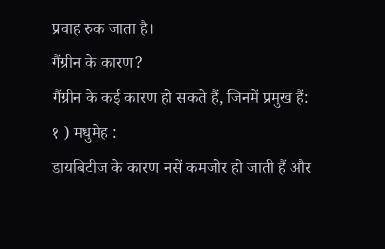प्रवाह रुक जाता है।
गैंग्रीन के कारण?
गैंग्रीन के कई कारण हो सकते हैं, जिनमें प्रमुख हैं:
१ ) मधुमेह :
डायबिटीज के कारण नसें कमजोर हो जाती हैं और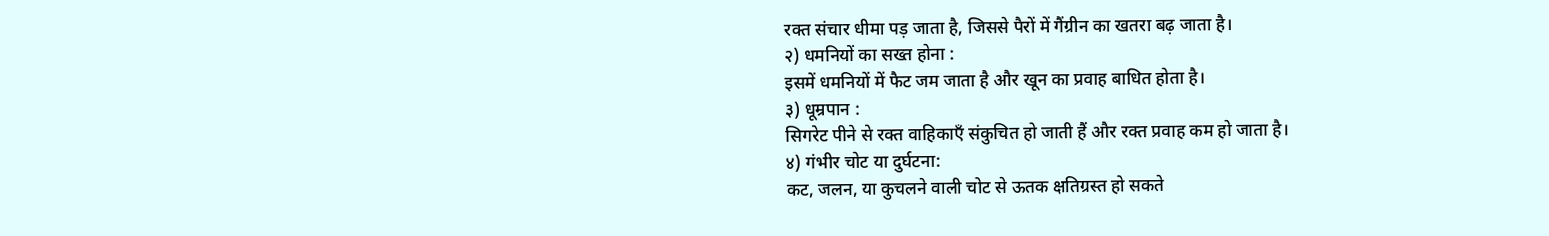रक्त संचार धीमा पड़ जाता है, जिससे पैरों में गैंग्रीन का खतरा बढ़ जाता है।
२) धमनियों का सख्त होना :
इसमें धमनियों में फैट जम जाता है और खून का प्रवाह बाधित होता है।
३) धूम्रपान :
सिगरेट पीने से रक्त वाहिकाएँ संकुचित हो जाती हैं और रक्त प्रवाह कम हो जाता है।
४) गंभीर चोट या दुर्घटना:
कट, जलन, या कुचलने वाली चोट से ऊतक क्षतिग्रस्त हो सकते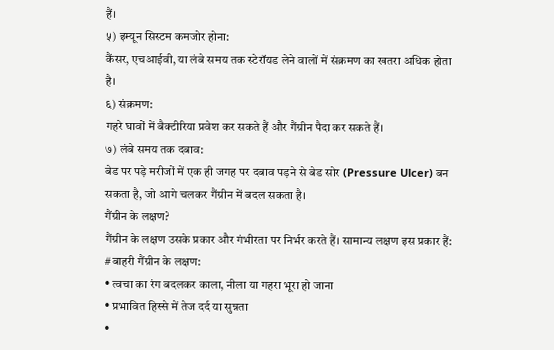हैं।
५) इम्यून सिस्टम कमजोर होना:
कैंसर, एचआईवी, या लंबे समय तक स्टेरॉयड लेने वालों में संक्रमण का खतरा अधिक होता है।
६) संक्रमण:
गहरे घावों में बैक्टीरिया प्रवेश कर सकते हैं और गैंग्रीन पैदा कर सकते हैं।
७) लंबे समय तक दबाव:
बेड पर पड़े मरीजों में एक ही जगह पर दबाव पड़ने से बेड सोर (Pressure Ulcer) बन सकता है, जो आगे चलकर गैंग्रीन में बदल सकता है।
गैंग्रीन के लक्षण?
गैंग्रीन के लक्षण उसके प्रकार और गंभीरता पर निर्भर करते हैं। सामान्य लक्षण इस प्रकार हैं:
#बाहरी गैंग्रीन के लक्षण:
• त्वचा का रंग बदलकर काला, नीला या गहरा भूरा हो जाना
• प्रभावित हिस्से में तेज दर्द या सुन्नता
•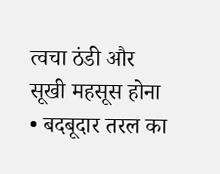त्वचा ठंडी और सूखी महसूस होना
• बदबूदार तरल का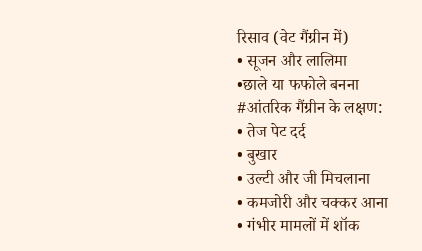रिसाव (वेट गैंग्रीन में)
• सूजन और लालिमा
•छाले या फफोले बनना
#आंतरिक गैंग्रीन के लक्षण:
• तेज पेट दर्द
• बुखार
• उल्टी और जी मिचलाना
• कमजोरी और चक्कर आना
• गंभीर मामलों में शॉक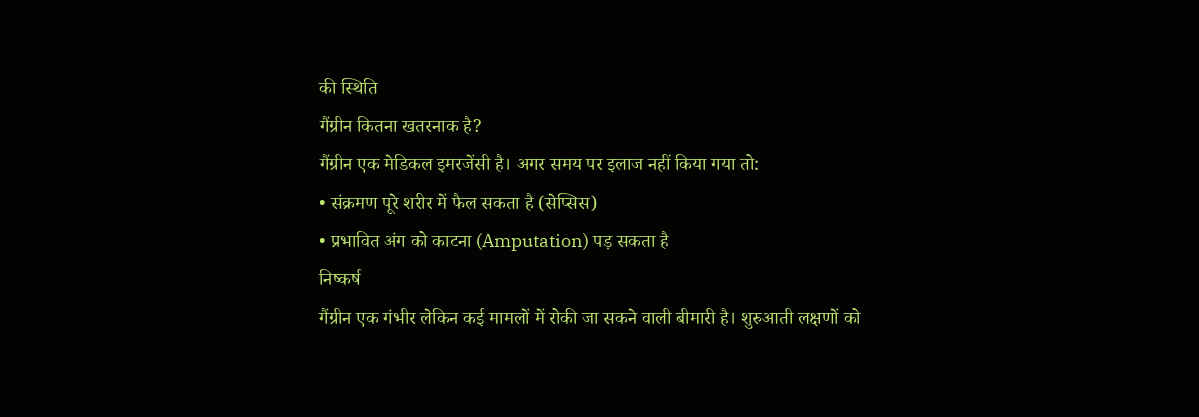की स्थिति
गैंग्रीन कितना खतरनाक है?
गैंग्रीन एक मेडिकल इमरजेंसी है। अगर समय पर इलाज नहीं किया गया तो:
• संक्रमण पूरे शरीर में फैल सकता है (सेप्सिस)
• प्रभावित अंग को काटना (Amputation) पड़ सकता है
निष्कर्ष
गैंग्रीन एक गंभीर लेकिन कई मामलों में रोकी जा सकने वाली बीमारी है। शुरुआती लक्षणों को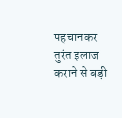पहचानकर तुरंत इलाज कराने से बड़ी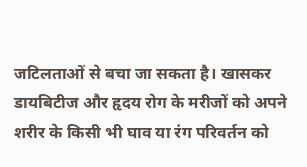जटिलताओं से बचा जा सकता है। खासकर डायबिटीज और हृदय रोग के मरीजों को अपने शरीर के किसी भी घाव या रंग परिवर्तन को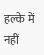हल्के में नहीं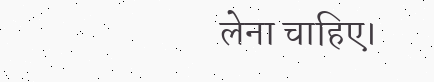लेना चाहिए।